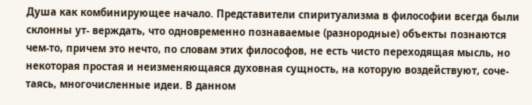Душа как комбинирующее начало. Представители спиритуализма в философии всегда были склонны ут- верждать, что одновременно познаваемые (разнородные) объекты познаются чем-то, причем это нечто, по словам этих философов, не есть чисто переходящая мысль, но некоторая простая и неизменяющаяся духовная сущность, на которую воздействуют, соче- таясь, многочисленные идеи. В данном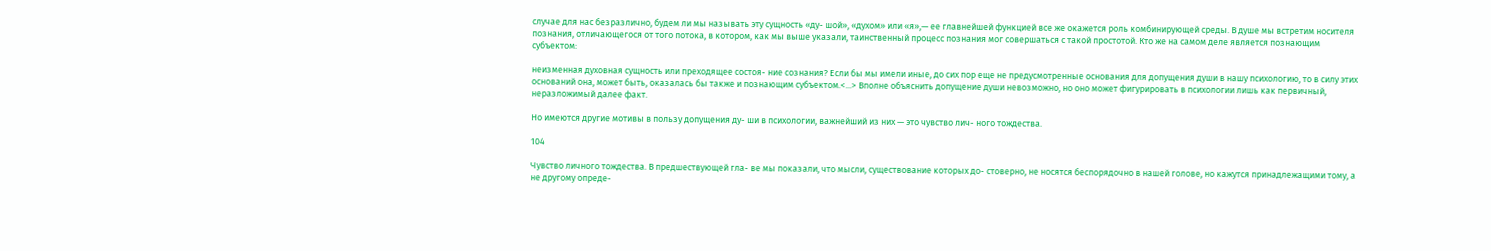случае для нас безразлично, будем ли мы называть эту сущность «ду- шой», «духом» или «я»,— ее главнейшей функцией все же окажется роль комбинирующей среды. В душе мы встретим носителя познания, отличающегося от того потока, в котором, как мы выше указали, таинственный процесс познания мог совершаться с такой простотой. Кто же на самом деле является познающим субъектом:

неизменная духовная сущность или преходящее состоя- ние сознания? Если бы мы имели иные, до сих пор еще не предусмотренные основания для допущения души в нашу психологию, то в силу этих оснований она, может быть, оказалась бы также и познающим субъектом.<...> Вполне объяснить допущение души невозможно, но оно может фигурировать в психологии лишь как первичный, неразложимый далее факт.

Но имеются другие мотивы в пользу допущения ду- ши в психологии, важнейший из них — это чувство лич- ного тождества.

104

Чувство личного тождества. В предшествующей гла- ве мы показали, что мысли, существование которых до- стоверно, не носятся беспорядочно в нашей голове, но кажутся принадлежащими тому, а не другому опреде-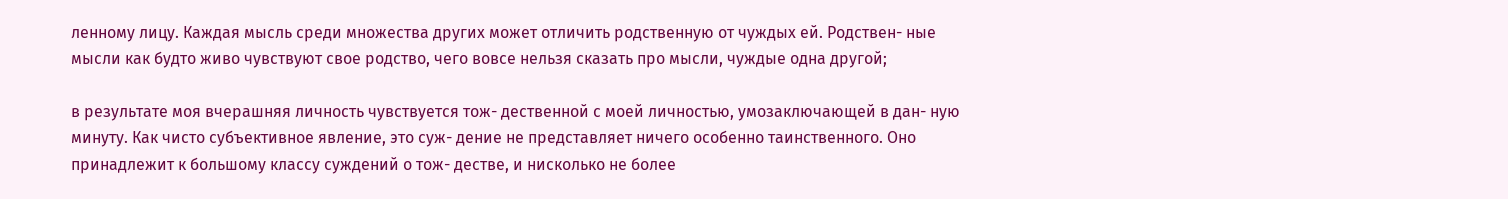ленному лицу. Каждая мысль среди множества других может отличить родственную от чуждых ей. Родствен- ные мысли как будто живо чувствуют свое родство, чего вовсе нельзя сказать про мысли, чуждые одна другой;

в результате моя вчерашняя личность чувствуется тож- дественной с моей личностью, умозаключающей в дан- ную минуту. Как чисто субъективное явление, это суж- дение не представляет ничего особенно таинственного. Оно принадлежит к большому классу суждений о тож- дестве, и нисколько не более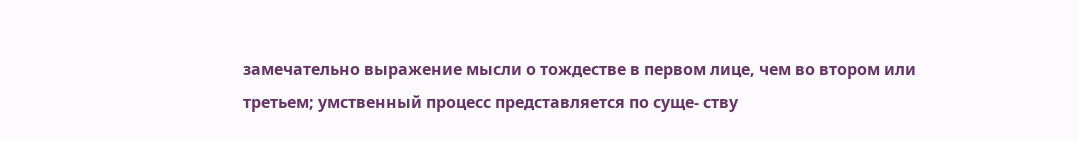замечательно выражение мысли о тождестве в первом лице, чем во втором или третьем; умственный процесс представляется по суще- ству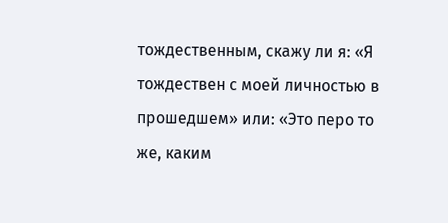тождественным, скажу ли я: «Я тождествен с моей личностью в прошедшем» или: «Это перо то же, каким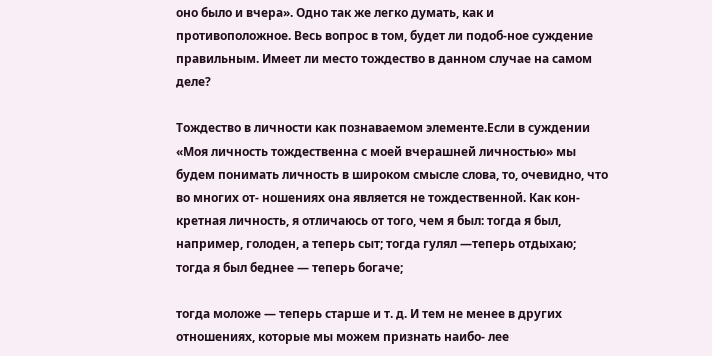оно было и вчера». Одно так же легко думать, как и противоположное. Весь вопрос в том, будет ли подоб-ное суждение правильным. Имеет ли место тождество в данном случае на самом деле?

Тождество в личности как познаваемом элементе.Если в суждении «Моя личность тождественна с моей вчерашней личностью» мы будем понимать личность в широком смысле слова, то, очевидно, что во многих от- ношениях она является не тождественной. Как кон- кретная личность, я отличаюсь от того, чем я был: тогда я был, например, голоден, а теперь сыт; тогда гулял —теперь отдыхаю; тогда я был беднее — теперь богаче;

тогда моложе — теперь старше и т. д. И тем не менее в других отношениях, которые мы можем признать наибо- лее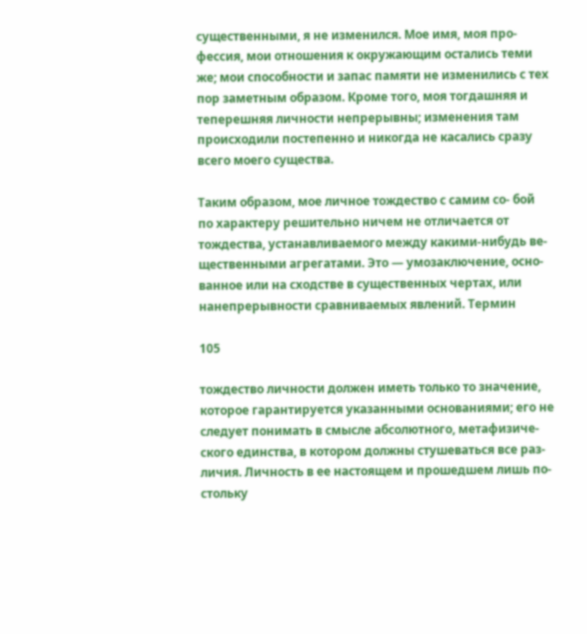существенными, я не изменился. Мое имя, моя про- фессия, мои отношения к окружающим остались теми же; мои способности и запас памяти не изменились с тех пор заметным образом. Кроме того, моя тогдашняя и теперешняя личности непрерывны; изменения там происходили постепенно и никогда не касались сразу всего моего существа.

Таким образом, мое личное тождество с самим со- бой по характеру решительно ничем не отличается от тождества, устанавливаемого между какими-нибудь ве- щественными агрегатами. Это — умозаключение, осно- ванное или на сходстве в существенных чертах, или нанепрерывности сравниваемых явлений. Термин

105

тождество личности должен иметь только то значение, которое гарантируется указанными основаниями; его не следует понимать в смысле абсолютного, метафизиче- ского единства, в котором должны стушеваться все раз- личия. Личность в ее настоящем и прошедшем лишь по-стольку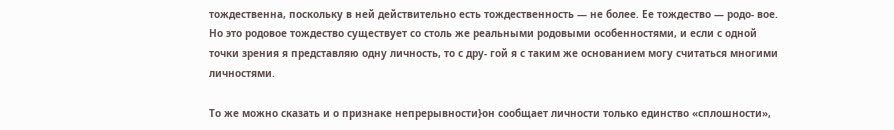тождественна, поскольку в ней действительно есть тождественность — не более. Ее тождество — родо- вое. Но это родовое тождество существует со столь же реальными родовыми особенностями, и если с одной точки зрения я представляю одну личность, то с дру- гой я с таким же основанием могу считаться многими личностями.

То же можно сказать и о признаке непрерывности}он сообщает личности только единство «сплошности»,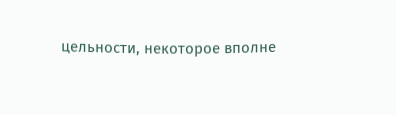цельности, некоторое вполне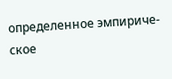определенное эмпириче- ское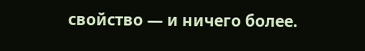свойство — и ничего более.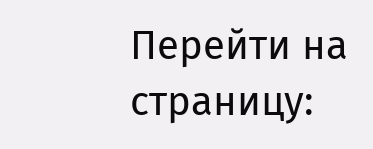Перейти на страницу: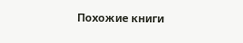Похожие книги